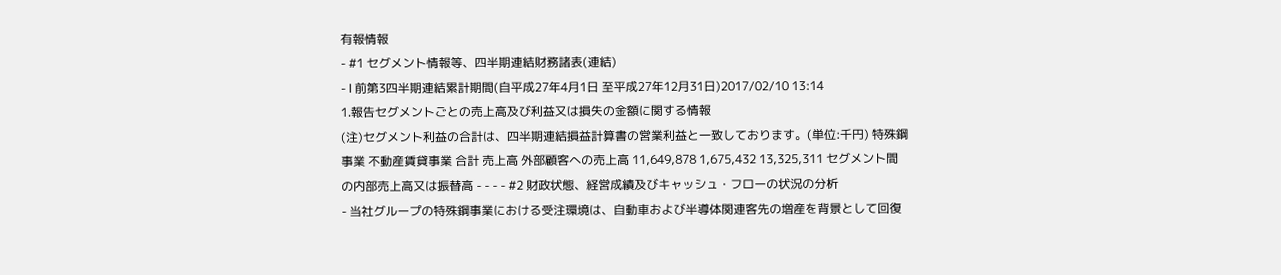有報情報
- #1 セグメント情報等、四半期連結財務諸表(連結)
- Ⅰ 前第3四半期連結累計期間(自平成27年4月1日 至平成27年12月31日)2017/02/10 13:14
1.報告セグメントごとの売上高及び利益又は損失の金額に関する情報
(注)セグメント利益の合計は、四半期連結損益計算書の営業利益と一致しております。(単位:千円) 特殊鋼事業 不動産賃貸事業 合計 売上高 外部顧客への売上高 11,649,878 1,675,432 13,325,311 セグメント間の内部売上高又は振替高 - - - - #2 財政状態、経営成績及びキャッシュ・フローの状況の分析
- 当社グループの特殊鋼事業における受注環境は、自動車および半導体関連客先の増産を背景として回復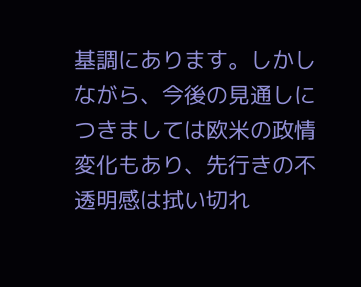基調にあります。しかしながら、今後の見通しにつきましては欧米の政情変化もあり、先行きの不透明感は拭い切れ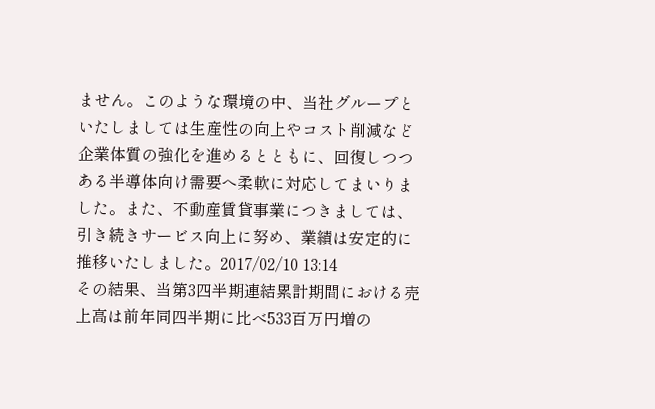ません。このような環境の中、当社グループといたしましては生産性の向上やコスト削減など企業体質の強化を進めるとともに、回復しつつある半導体向け需要へ柔軟に対応してまいりました。また、不動産賃貸事業につきましては、引き続きサービス向上に努め、業績は安定的に推移いたしました。2017/02/10 13:14
その結果、当第3四半期連結累計期間における売上高は前年同四半期に比べ533百万円増の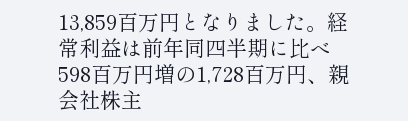13,859百万円となりました。経常利益は前年同四半期に比べ598百万円増の1,728百万円、親会社株主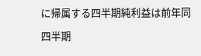に帰属する四半期純利益は前年同四半期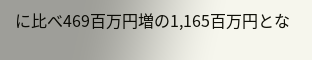に比べ469百万円増の1,165百万円とな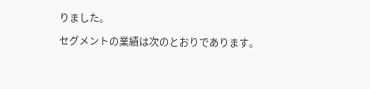りました。
セグメントの業績は次のとおりであります。